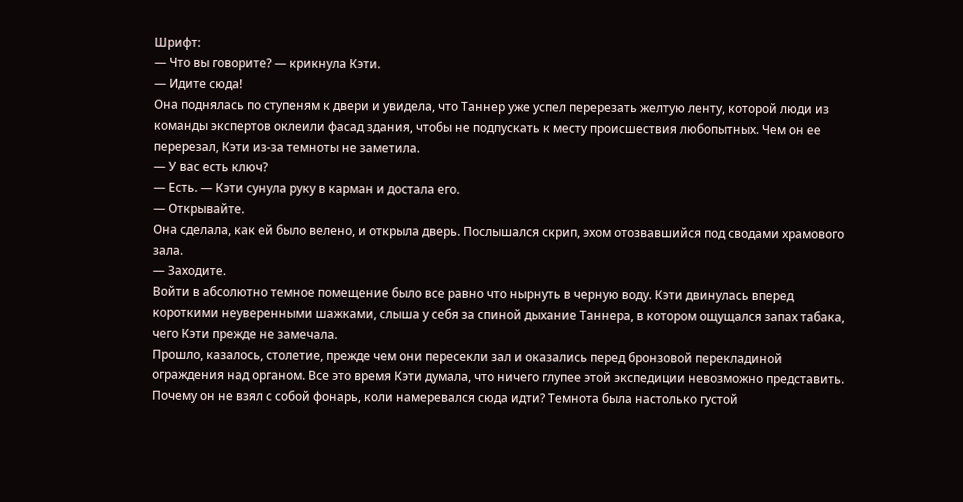Шрифт:
— Что вы говорите? — крикнула Кэти.
— Идите сюда!
Она поднялась по ступеням к двери и увидела, что Таннер уже успел перерезать желтую ленту, которой люди из команды экспертов оклеили фасад здания, чтобы не подпускать к месту происшествия любопытных. Чем он ее перерезал, Кэти из-за темноты не заметила.
— У вас есть ключ?
— Есть. — Кэти сунула руку в карман и достала его.
— Открывайте.
Она сделала, как ей было велено, и открыла дверь. Послышался скрип, эхом отозвавшийся под сводами храмового зала.
— Заходите.
Войти в абсолютно темное помещение было все равно что нырнуть в черную воду. Кэти двинулась вперед короткими неуверенными шажками, слыша у себя за спиной дыхание Таннера, в котором ощущался запах табака, чего Кэти прежде не замечала.
Прошло, казалось, столетие, прежде чем они пересекли зал и оказались перед бронзовой перекладиной ограждения над органом. Все это время Кэти думала, что ничего глупее этой экспедиции невозможно представить. Почему он не взял с собой фонарь, коли намеревался сюда идти? Темнота была настолько густой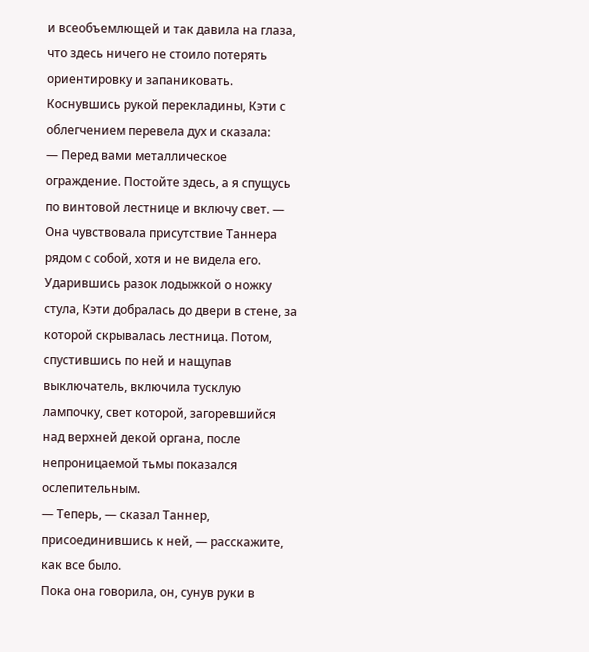и всеобъемлющей и так давила на глаза, что здесь ничего не стоило потерять ориентировку и запаниковать. Коснувшись рукой перекладины, Кэти с облегчением перевела дух и сказала:
— Перед вами металлическое ограждение. Постойте здесь, а я спущусь по винтовой лестнице и включу свет. — Она чувствовала присутствие Таннера рядом с собой, хотя и не видела его.
Ударившись разок лодыжкой о ножку стула, Кэти добралась до двери в стене, за которой скрывалась лестница. Потом, спустившись по ней и нащупав выключатель, включила тусклую лампочку, свет которой, загоревшийся над верхней декой органа, после непроницаемой тьмы показался ослепительным.
— Теперь, — сказал Таннер, присоединившись к ней, — расскажите, как все было.
Пока она говорила, он, сунув руки в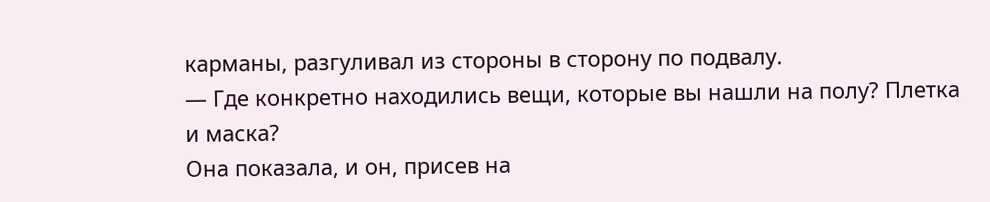карманы, разгуливал из стороны в сторону по подвалу.
— Где конкретно находились вещи, которые вы нашли на полу? Плетка и маска?
Она показала, и он, присев на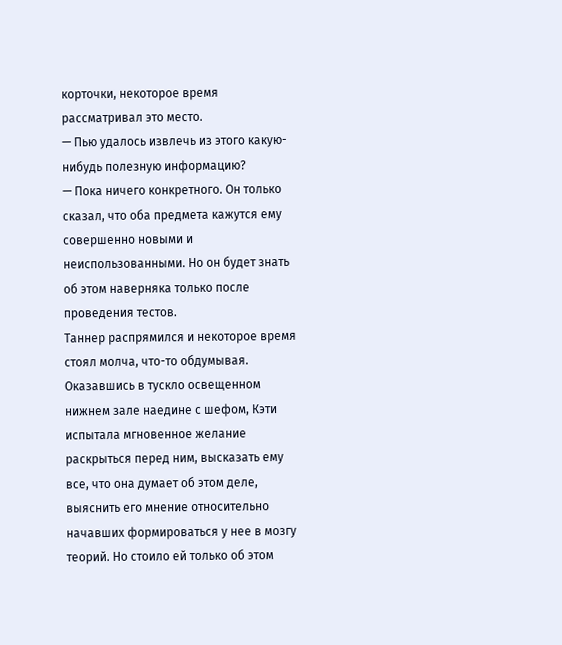корточки, некоторое время рассматривал это место.
— Пью удалось извлечь из этого какую-нибудь полезную информацию?
— Пока ничего конкретного. Он только сказал, что оба предмета кажутся ему совершенно новыми и неиспользованными. Но он будет знать об этом наверняка только после проведения тестов.
Таннер распрямился и некоторое время стоял молча, что-то обдумывая.
Оказавшись в тускло освещенном нижнем зале наедине с шефом, Кэти испытала мгновенное желание раскрыться перед ним, высказать ему все, что она думает об этом деле, выяснить его мнение относительно начавших формироваться у нее в мозгу теорий. Но стоило ей только об этом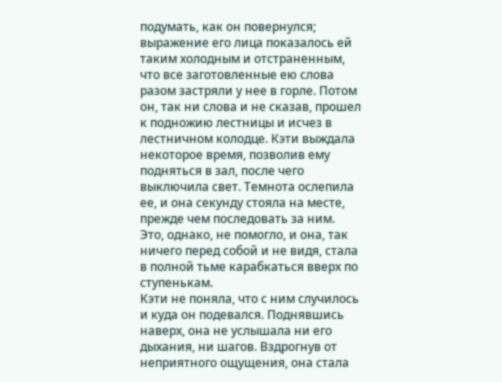подумать, как он повернулся; выражение его лица показалось ей таким холодным и отстраненным, что все заготовленные ею слова разом застряли у нее в горле. Потом он, так ни слова и не сказав, прошел к подножию лестницы и исчез в лестничном колодце. Кэти выждала некоторое время, позволив ему подняться в зал, после чего выключила свет. Темнота ослепила ее, и она секунду стояла на месте, прежде чем последовать за ним. Это, однако, не помогло, и она, так ничего перед собой и не видя, стала в полной тьме карабкаться вверх по ступенькам.
Кэти не поняла, что с ним случилось и куда он подевался. Поднявшись наверх, она не услышала ни его дыхания, ни шагов. Вздрогнув от неприятного ощущения, она стала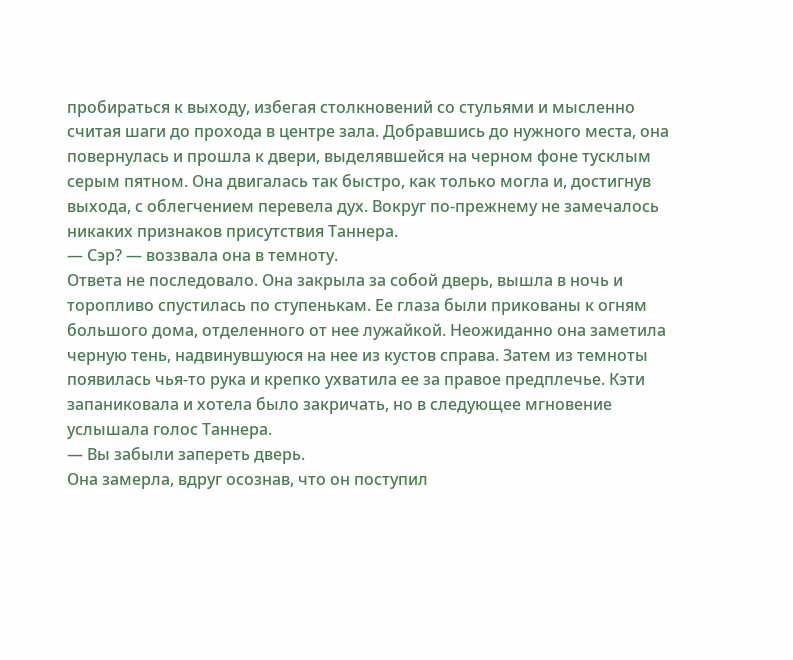пробираться к выходу, избегая столкновений со стульями и мысленно считая шаги до прохода в центре зала. Добравшись до нужного места, она повернулась и прошла к двери, выделявшейся на черном фоне тусклым серым пятном. Она двигалась так быстро, как только могла и, достигнув выхода, с облегчением перевела дух. Вокруг по-прежнему не замечалось никаких признаков присутствия Таннера.
— Сэр? — воззвала она в темноту.
Ответа не последовало. Она закрыла за собой дверь, вышла в ночь и торопливо спустилась по ступенькам. Ее глаза были прикованы к огням большого дома, отделенного от нее лужайкой. Неожиданно она заметила черную тень, надвинувшуюся на нее из кустов справа. Затем из темноты появилась чья-то рука и крепко ухватила ее за правое предплечье. Кэти запаниковала и хотела было закричать, но в следующее мгновение услышала голос Таннера.
— Вы забыли запереть дверь.
Она замерла, вдруг осознав, что он поступил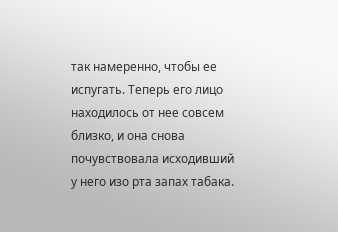так намеренно, чтобы ее испугать. Теперь его лицо находилось от нее совсем близко, и она снова почувствовала исходивший у него изо рта запах табака.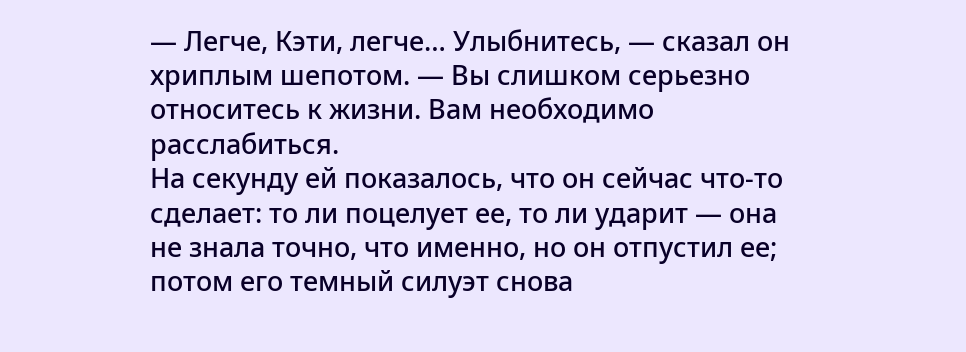— Легче, Кэти, легче… Улыбнитесь, — сказал он хриплым шепотом. — Вы слишком серьезно относитесь к жизни. Вам необходимо расслабиться.
На секунду ей показалось, что он сейчас что-то сделает: то ли поцелует ее, то ли ударит — она не знала точно, что именно, но он отпустил ее; потом его темный силуэт снова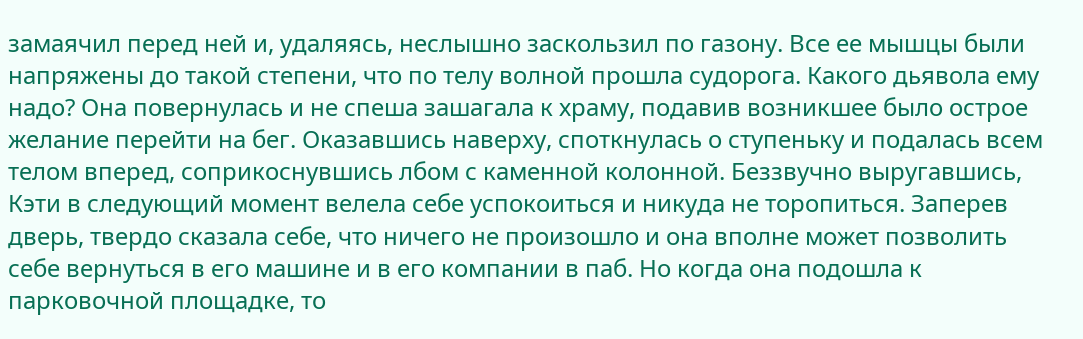замаячил перед ней и, удаляясь, неслышно заскользил по газону. Все ее мышцы были напряжены до такой степени, что по телу волной прошла судорога. Какого дьявола ему надо? Она повернулась и не спеша зашагала к храму, подавив возникшее было острое желание перейти на бег. Оказавшись наверху, споткнулась о ступеньку и подалась всем телом вперед, соприкоснувшись лбом с каменной колонной. Беззвучно выругавшись, Кэти в следующий момент велела себе успокоиться и никуда не торопиться. Заперев дверь, твердо сказала себе, что ничего не произошло и она вполне может позволить себе вернуться в его машине и в его компании в паб. Но когда она подошла к парковочной площадке, то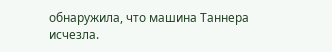обнаружила, что машина Таннера исчезла.